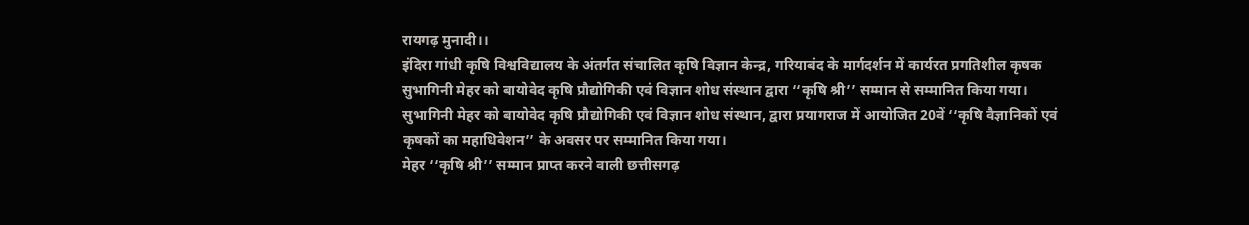रायगढ़ मुनादी।।
इंदिरा गांधी कृषि विश्वविद्यालय के अंतर्गत संचालित कृषि विज्ञान केन्द्र, गरियाबंद के मार्गदर्शन में कार्यरत प्रगतिशील कृषक सुभागिनी मेहर को बायोवेद कृषि प्रौद्योगिकी एवं विज्ञान शोध संस्थान द्वारा ‘‘कृषि श्री’’ सम्मान से सम्मानित किया गया।
सुभागिनी मेहर को बायोवेद कृषि प्रौद्योगिकी एवं विज्ञान शोध संस्थान, द्वारा प्रयागराज में आयोजित 20वें ‘‘कृषि वैज्ञानिकों एवं कृषकों का महाधिवेशन’’ के अवसर पर सम्मानित किया गया।
मेहर ‘‘कृषि श्री’’ सम्मान प्राप्त करने वाली छत्तीसगढ़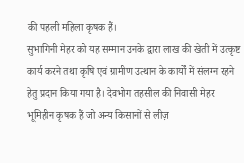की पहली महिला कृषक हैं।
सुभागिनी मेहर को यह सम्मान उनके द्वारा लाख की खेती में उत्कृष्ट कार्य करने तथा कृषि एवं ग्रामीण उत्थान के कार्यों में संलग्न रहने हेतु प्रदान किया गया है। देवभोग तहसील की निवासी मेहर भूमिहीन कृषक हैं जो अन्य किसानों से लीज़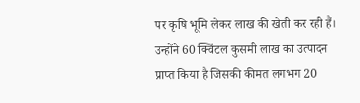पर कृषि भूमि लेकर लाख की खेती कर रही हैं। उन्होंने 60 क्विंटल कुसमी लाख का उत्पादन प्राप्त किया है जिसकी कीमत लगभग 20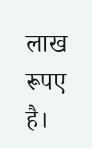लाख रूपए है।